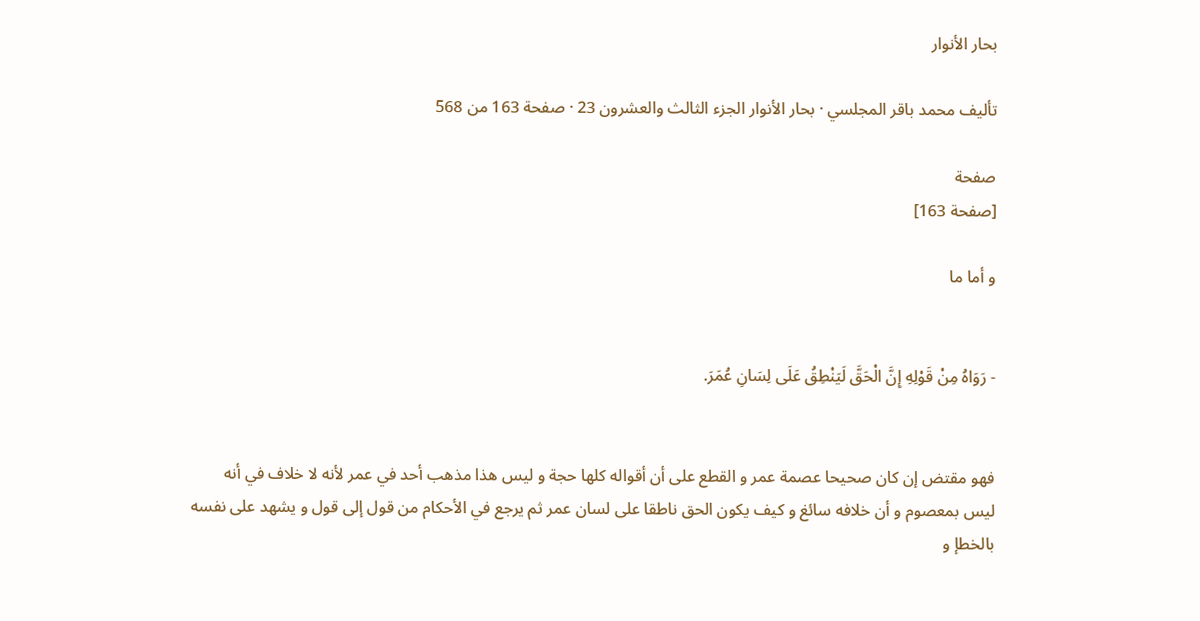بحار الأنوار

تأليف محمد باقر المجلسي · بحار الأنوار الجزء الثالث والعشرون 23 · صفحة 163 من 568

صفحة
[صفحة 163]

و أما ما


- رَوَاهُ مِنْ قَوْلِهِ إِنَّ الْحَقَّ لَيَنْطِقُ عَلَى لِسَانِ عُمَرَ.


فهو مقتض إن كان صحيحا عصمة عمر و القطع على أن أقواله كلها حجة و ليس هذا مذهب أحد في عمر لأنه لا خلاف في أنه ليس بمعصوم و أن خلافه سائغ و كيف يكون الحق ناطقا على لسان عمر ثم يرجع في الأحكام من قول إلى قول و يشهد على نفسه بالخطإ و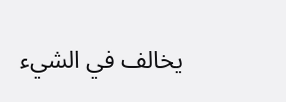يخالف في الشيء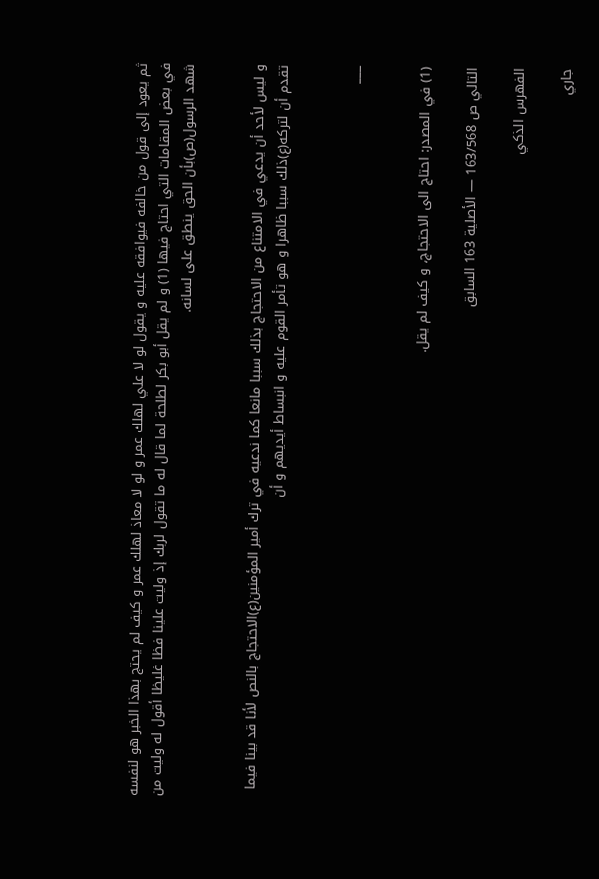ثم يعود إلى قول من خالفه فيوافقه عليه و يقول لو لا علي لهلك عمر و لو لا معاذ لهلك عمر و كيف لم يحتج بهذا الخبر هو لنفسه في بعض المقامات التي احتاج فيها (1) و لم يقل أبو بكر لطلحة لما قال له ما تقول لربك إذ وليت علينا فظا غليظا أقول له وليت من شهد الرسول(ص)بأن الحق ينطق على لسانه.


و ليس لأحد أن يدعي في الامتناع من الاحتجاج بذلك سببا مانعا كما ندعيه في ترك أمير المؤمنين(ع)الاحتجاج بالنص لأنا قد بينا فيما تقدم أن لتركه(ع)ذلك سببا ظاهرا و هو تأمر القوم عليه و انبساط أيديهم و أن


___


(1) في المصدر: احتاج الى الاحتجاج، و كيف لم يقل.

التالي ص 163/568 — الأصلية 163 السابق

الفهرس الذكي

جاري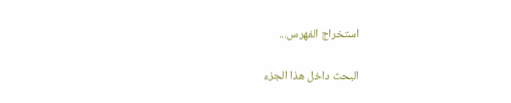استخراج الفهرس...

البحث داخل هذا الجزء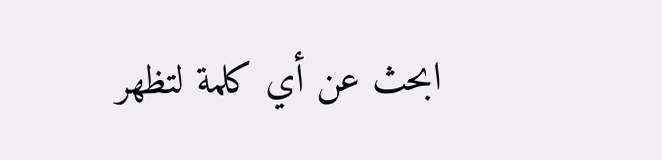ابحث عن أي كلمة لتظهر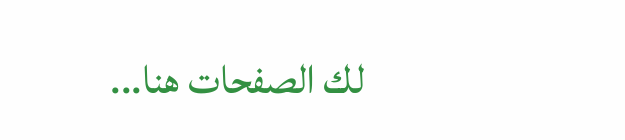لك الصفحات هنا...